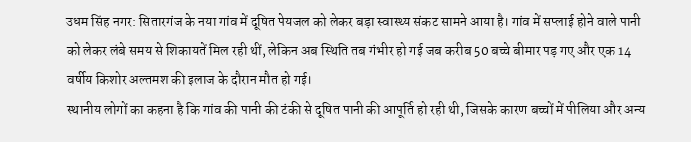उधम सिंह नगर: सितारगंज के नया गांव में दूषित पेयजल को लेकर बड़ा स्वास्थ्य संकट सामने आया है। गांव में सप्लाई होने वाले पानी को लेकर लंबे समय से शिकायतें मिल रही थीं, लेकिन अब स्थिति तब गंभीर हो गई जब करीब 50 बच्चे बीमार पड़ गए और एक 14 वर्षीय किशोर अल्तमश की इलाज के दौरान मौत हो गई।
स्थानीय लोगों का कहना है कि गांव की पानी की टंकी से दूषित पानी की आपूर्ति हो रही थी, जिसके कारण बच्चों में पीलिया और अन्य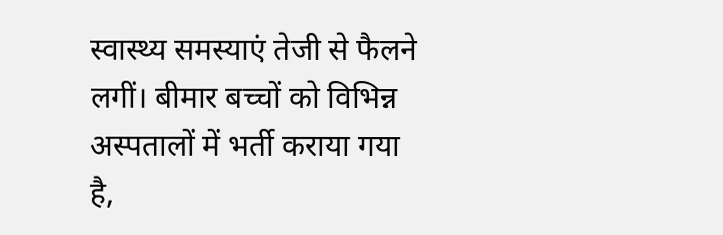स्वास्थ्य समस्याएं तेजी से फैलने लगीं। बीमार बच्चों को विभिन्न अस्पतालों में भर्ती कराया गया है,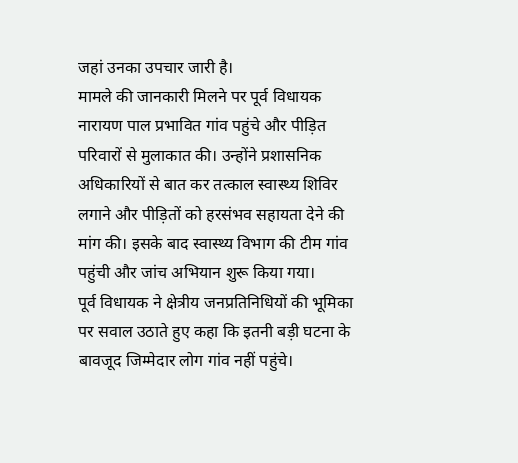जहां उनका उपचार जारी है।
मामले की जानकारी मिलने पर पूर्व विधायक नारायण पाल प्रभावित गांव पहुंचे और पीड़ित परिवारों से मुलाकात की। उन्होंने प्रशासनिक अधिकारियों से बात कर तत्काल स्वास्थ्य शिविर लगाने और पीड़ितों को हरसंभव सहायता देने की मांग की। इसके बाद स्वास्थ्य विभाग की टीम गांव पहुंची और जांच अभियान शुरू किया गया।
पूर्व विधायक ने क्षेत्रीय जनप्रतिनिधियों की भूमिका पर सवाल उठाते हुए कहा कि इतनी बड़ी घटना के बावजूद जिम्मेदार लोग गांव नहीं पहुंचे।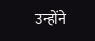उन्होंने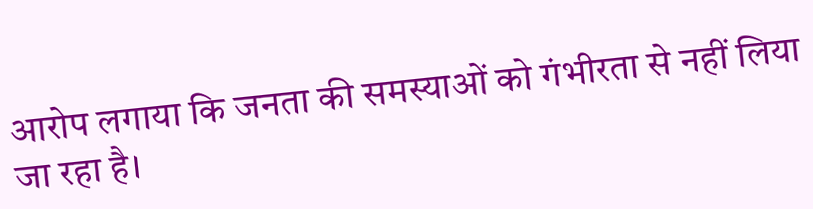आरोप लगाया कि जनता की समस्याओं को गंभीरता से नहीं लिया जा रहा है।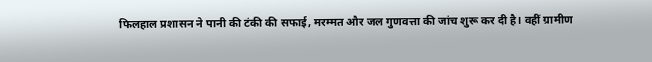फिलहाल प्रशासन ने पानी की टंकी की सफाई, मरम्मत और जल गुणवत्ता की जांच शुरू कर दी है। वहीं ग्रामीण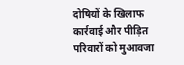दोषियों के खिलाफ कार्रवाई और पीड़ित परिवारों को मुआवजा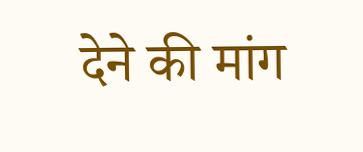देने की मांग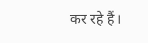कर रहे हैं।